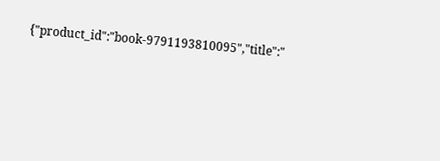{"product_id":"book-9791193810095","title":"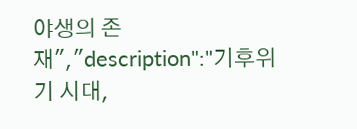야생의 존재","description":"기후위기 시대,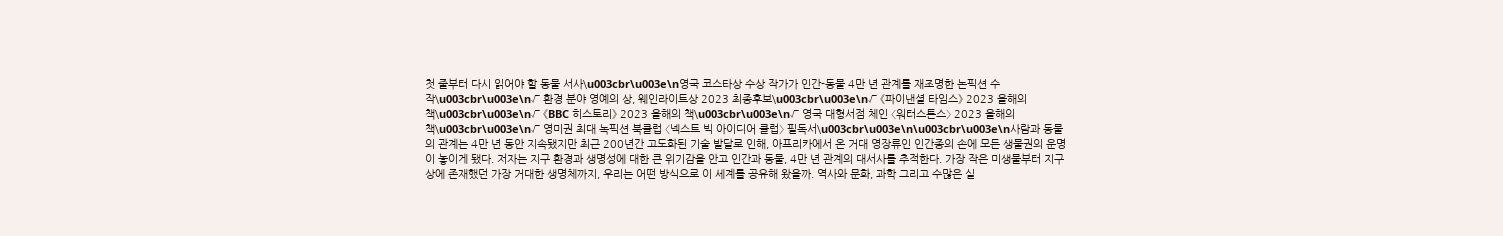첫 줄부터 다시 읽어야 할 동물 서사\u003cbr\u003e\n영국 코스타상 수상 작가가 인간-동물 4만 년 관계를 재조명한 논픽션 수작\u003cbr\u003e\n√ 환경 분야 영예의 상, 웨인라이트상 2023 최종후보\u003cbr\u003e\n√ 《파이낸셜 타임스》 2023 올해의 책\u003cbr\u003e\n√ 《BBC 히스토리》 2023 올해의 책\u003cbr\u003e\n√ 영국 대형서점 체인 〈워터스톤스〉 2023 올해의 책\u003cbr\u003e\n√ 영미권 최대 녹픽션 북클럽 〈넥스트 빅 아이디어 클럽〉 필독서\u003cbr\u003e\n\u003cbr\u003e\n사람과 동물의 관계는 4만 년 동안 지속됐지만 최근 200년간 고도화된 기술 발달로 인해, 아프리카에서 온 거대 영장류인 인간종의 손에 모든 생물권의 운명이 놓이게 됐다. 저자는 지구 환경과 생명성에 대한 큰 위기감을 안고 인간과 동물, 4만 년 관계의 대서사를 추적한다. 가장 작은 미생물부터 지구상에 존재했던 가장 거대한 생명체까지, 우리는 어떤 방식으로 이 세계를 공유해 왔을까. 역사와 문화, 과학 그리고 수많은 실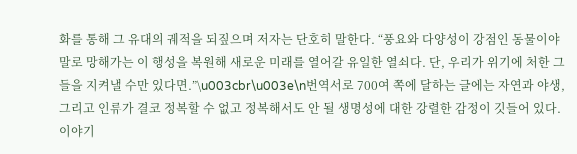화를 통해 그 유대의 궤적을 되짚으며 저자는 단호히 말한다. “풍요와 다양성이 강점인 동물이야말로 망해가는 이 행성을 복원해 새로운 미래를 열어갈 유일한 열쇠다. 단, 우리가 위기에 처한 그들을 지켜낼 수만 있다면.”\u003cbr\u003e\n번역서로 700여 쪽에 달하는 글에는 자연과 야생, 그리고 인류가 결코 정복할 수 없고 정복해서도 안 될 생명성에 대한 강렬한 감정이 깃들어 있다. 이야기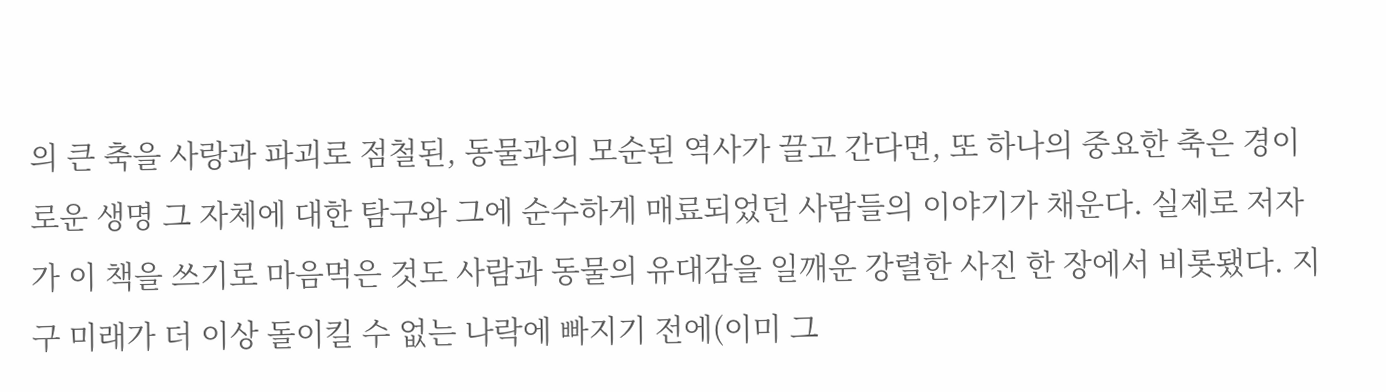의 큰 축을 사랑과 파괴로 점철된, 동물과의 모순된 역사가 끌고 간다면, 또 하나의 중요한 축은 경이로운 생명 그 자체에 대한 탐구와 그에 순수하게 매료되었던 사람들의 이야기가 채운다. 실제로 저자가 이 책을 쓰기로 마음먹은 것도 사람과 동물의 유대감을 일깨운 강렬한 사진 한 장에서 비롯됐다. 지구 미래가 더 이상 돌이킬 수 없는 나락에 빠지기 전에(이미 그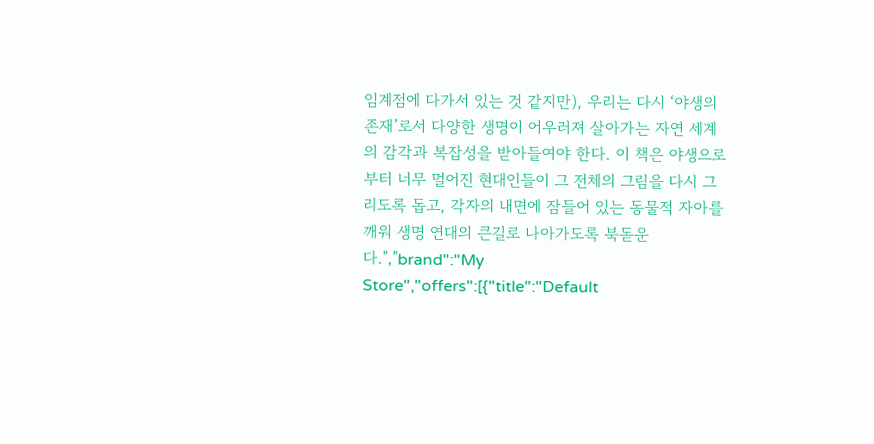임계점에 다가서 있는 것 같지만), 우리는 다시 ‘야생의 존재’로서 다양한 생명이 어우러져 살아가는 자연 세계의 감각과 복잡성을 받아들여야 한다. 이 책은 야생으로부터 너무 멀어진 현대인들이 그 전체의 그림을 다시 그리도록 돕고, 각자의 내면에 잠들어 있는 동물적 자아를 깨워 생명 연대의 큰길로 나아가도록 북돋운다.","brand":"My Store","offers":[{"title":"Default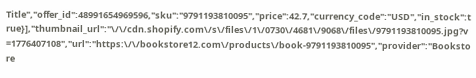Title","offer_id":48991654969596,"sku":"9791193810095","price":42.7,"currency_code":"USD","in_stock":true}],"thumbnail_url":"\/\/cdn.shopify.com\/s\/files\/1\/0730\/4681\/9068\/files\/9791193810095.jpg?v=1776407108","url":"https:\/\/bookstore12.com\/products\/book-9791193810095","provider":"Bookstore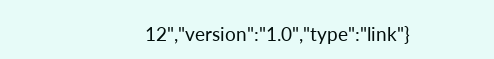12","version":"1.0","type":"link"}